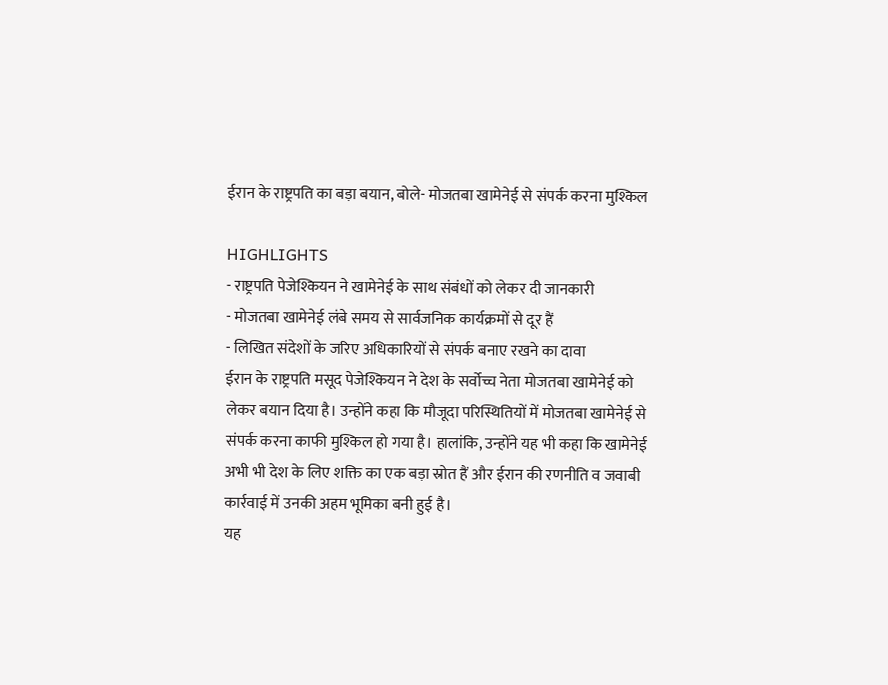ईरान के राष्ट्रपति का बड़ा बयान, बोले- मोजतबा खामेनेई से संपर्क करना मुश्किल

HIGHLIGHTS
- राष्ट्रपति पेजेश्कियन ने खामेनेई के साथ संबंधों को लेकर दी जानकारी
- मोजतबा खामेनेई लंबे समय से सार्वजनिक कार्यक्रमों से दूर हैं
- लिखित संदेशों के जरिए अधिकारियों से संपर्क बनाए रखने का दावा
ईरान के राष्ट्रपति मसूद पेजेश्कियन ने देश के सर्वोच्च नेता मोजतबा खामेनेई को लेकर बयान दिया है। उन्होंने कहा कि मौजूदा परिस्थितियों में मोजतबा खामेनेई से संपर्क करना काफी मुश्किल हो गया है। हालांकि, उन्होंने यह भी कहा कि खामेनेई अभी भी देश के लिए शक्ति का एक बड़ा स्रोत हैं और ईरान की रणनीति व जवाबी कार्रवाई में उनकी अहम भूमिका बनी हुई है।
यह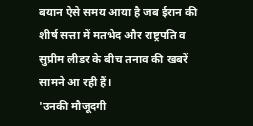बयान ऐसे समय आया है जब ईरान की शीर्ष सत्ता में मतभेद और राष्ट्रपति व सुप्रीम लीडर के बीच तनाव की खबरें सामने आ रही हैं।
'उनकी मौजूदगी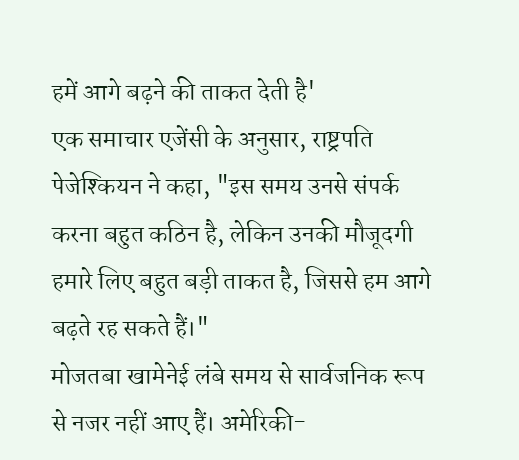हमें आगे बढ़ने की ताकत देती है'
एक समाचार एजेंसी के अनुसार, राष्ट्रपति पेजेश्कियन ने कहा, "इस समय उनसे संपर्क करना बहुत कठिन है, लेकिन उनकी मौजूदगी हमारे लिए बहुत बड़ी ताकत है, जिससे हम आगे बढ़ते रह सकते हैं।"
मोजतबा खामेनेई लंबे समय से सार्वजनिक रूप से नजर नहीं आए हैं। अमेरिकी-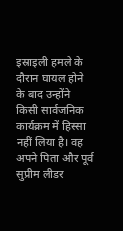इस्राइली हमले के दौरान घायल होने के बाद उन्होंने किसी सार्वजनिक कार्यक्रम में हिस्सा नहीं लिया है। वह अपने पिता और पूर्व सुप्रीम लीडर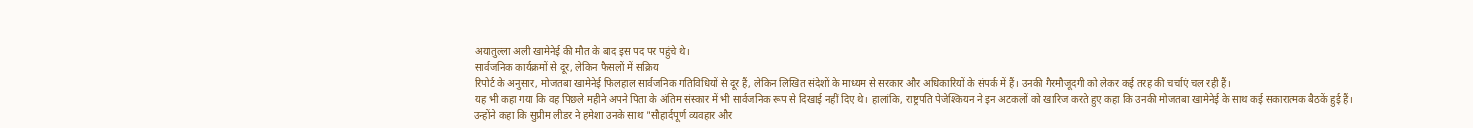अयातुल्ला अली खामेनेई की मौत के बाद इस पद पर पहुंचे थे।
सार्वजनिक कार्यक्रमों से दूर, लेकिन फैसलों में सक्रिय
रिपोर्ट के अनुसार, मोजतबा खामेनेई फिलहाल सार्वजनिक गतिविधियों से दूर हैं, लेकिन लिखित संदेशों के माध्यम से सरकार और अधिकारियों के संपर्क में हैं। उनकी गैरमौजूदगी को लेकर कई तरह की चर्चाएं चल रही हैं।
यह भी कहा गया कि वह पिछले महीने अपने पिता के अंतिम संस्कार में भी सार्वजनिक रूप से दिखाई नहीं दिए थे। हालांकि, राष्ट्रपति पेजेश्कियन ने इन अटकलों को खारिज करते हुए कहा कि उनकी मोजतबा खामेनेई के साथ कई सकारात्मक बैठकें हुई हैं।
उन्होंने कहा कि सुप्रीम लीडर ने हमेशा उनके साथ "सौहार्दपूर्ण व्यवहार और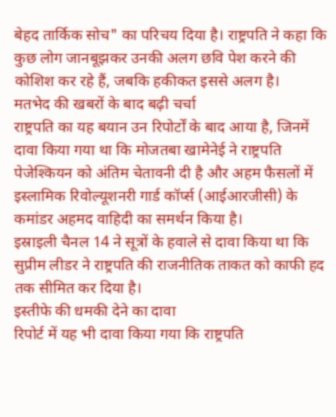बेहद तार्किक सोच" का परिचय दिया है। राष्ट्रपति ने कहा कि कुछ लोग जानबूझकर उनकी अलग छवि पेश करने की कोशिश कर रहे हैं, जबकि हकीकत इससे अलग है।
मतभेद की खबरों के बाद बढ़ी चर्चा
राष्ट्रपति का यह बयान उन रिपोर्टों के बाद आया है, जिनमें दावा किया गया था कि मोजतबा खामेनेई ने राष्ट्रपति पेजेश्कियन को अंतिम चेतावनी दी है और अहम फैसलों में इस्लामिक रिवोल्यूशनरी गार्ड कॉर्प्स (आईआरजीसी) के कमांडर अहमद वाहिदी का समर्थन किया है।
इस्राइली चैनल 14 ने सूत्रों के हवाले से दावा किया था कि सुप्रीम लीडर ने राष्ट्रपति की राजनीतिक ताकत को काफी हद तक सीमित कर दिया है।
इस्तीफे की धमकी देने का दावा
रिपोर्ट में यह भी दावा किया गया कि राष्ट्रपति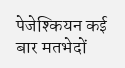पेजेश्कियन कई बार मतभेदों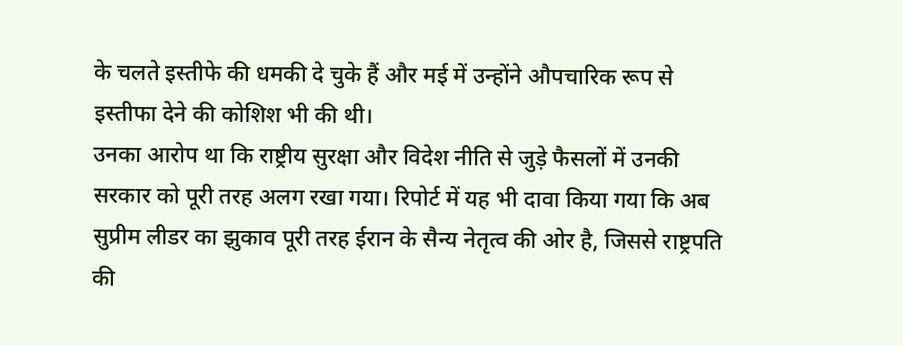के चलते इस्तीफे की धमकी दे चुके हैं और मई में उन्होंने औपचारिक रूप से इस्तीफा देने की कोशिश भी की थी।
उनका आरोप था कि राष्ट्रीय सुरक्षा और विदेश नीति से जुड़े फैसलों में उनकी सरकार को पूरी तरह अलग रखा गया। रिपोर्ट में यह भी दावा किया गया कि अब सुप्रीम लीडर का झुकाव पूरी तरह ईरान के सैन्य नेतृत्व की ओर है, जिससे राष्ट्रपति की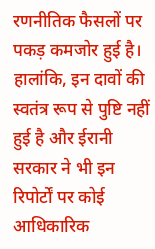रणनीतिक फैसलों पर पकड़ कमजोर हुई है।
हालांकि, इन दावों की स्वतंत्र रूप से पुष्टि नहीं हुई है और ईरानी सरकार ने भी इन रिपोर्टों पर कोई आधिकारिक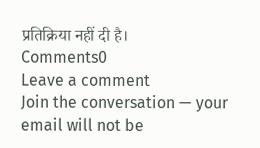प्रतिक्रिया नहीं दी है।
Comments0
Leave a comment
Join the conversation — your email will not be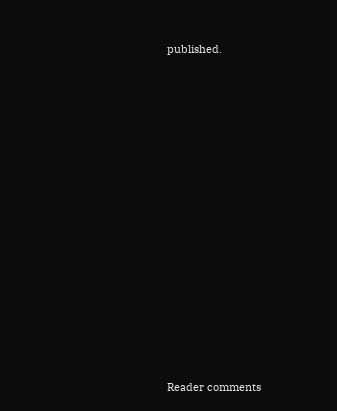published.





















Reader comments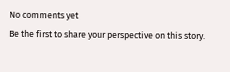No comments yet
Be the first to share your perspective on this story.